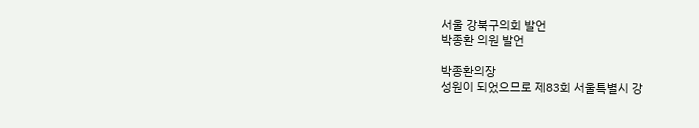서울 강북구의회 발언
박종환 의원 발언

박종환의장
성원이 되었으므로 제83회 서울특별시 강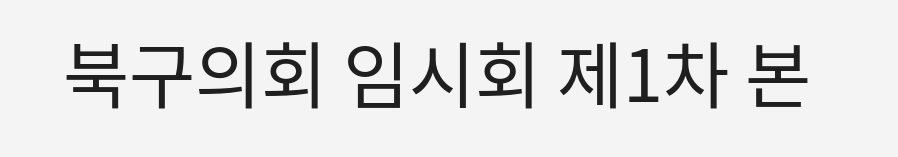북구의회 임시회 제1차 본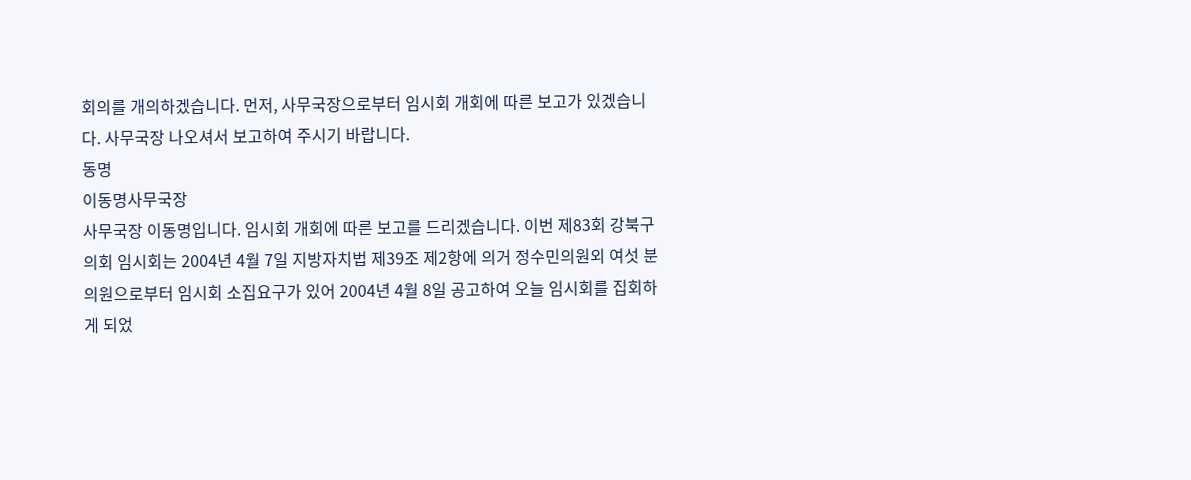회의를 개의하겠습니다. 먼저, 사무국장으로부터 임시회 개회에 따른 보고가 있겠습니다. 사무국장 나오셔서 보고하여 주시기 바랍니다.
동명
이동명사무국장
사무국장 이동명입니다. 임시회 개회에 따른 보고를 드리겠습니다. 이번 제83회 강북구의회 임시회는 2004년 4월 7일 지방자치법 제39조 제2항에 의거 정수민의원외 여섯 분 의원으로부터 임시회 소집요구가 있어 2004년 4월 8일 공고하여 오늘 임시회를 집회하게 되었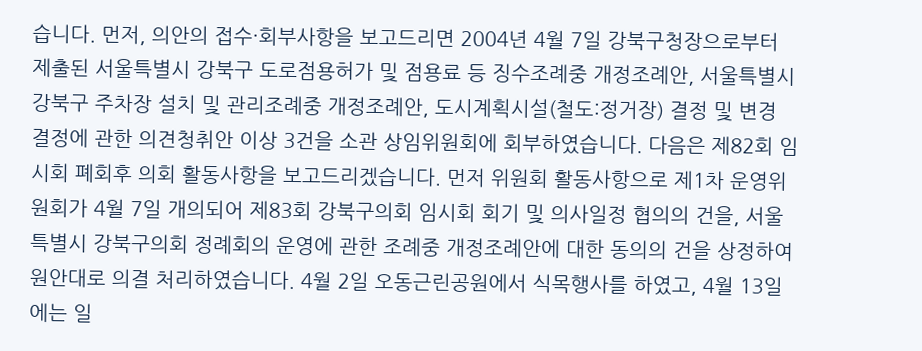습니다. 먼저, 의안의 접수·회부사항을 보고드리면 2004년 4월 7일 강북구청장으로부터 제출된 서울특별시 강북구 도로점용허가 및 점용료 등 징수조례중 개정조례안, 서울특별시 강북구 주차장 설치 및 관리조례중 개정조례안, 도시계획시설(철도:정거장) 결정 및 변경 결정에 관한 의견청취안 이상 3건을 소관 상임위원회에 회부하였습니다. 다음은 제82회 임시회 폐회후 의회 활동사항을 보고드리겠습니다. 먼저 위원회 활동사항으로 제1차 운영위원회가 4월 7일 개의되어 제83회 강북구의회 임시회 회기 및 의사일정 협의의 건을, 서울특별시 강북구의회 정례회의 운영에 관한 조례중 개정조례안에 대한 동의의 건을 상정하여 원안대로 의결 처리하였습니다. 4월 2일 오동근린공원에서 식목행사를 하였고, 4월 13일에는 일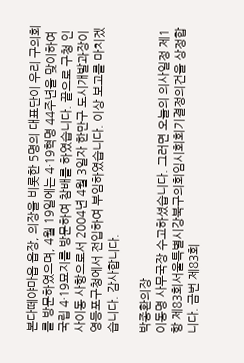본다떼야마읍 읍장, 의장을 비롯한 5명의 대표단이 우리 구의회를 방문하였으며, 4월 19일에는 4·19혁명 44주년을 맞이하여 국립 4·19묘지를 방문하여 참배를 하였습니다. 끝으로 구청 인사이동 사항으로서 2004년 4월 3일자 한만구 도시개발과장이 영등포구청에서 전입하여 부임하였습니다. 이상 보고를 마치겠습니다. 감사합니다.

박종환의장
이동명 사무국장 수고하셨습니다. 그러면 오늘의 의사일정 제1항 제83회서울특별시강북구의회임시회회기결정의건을 상정합니다. 금번 제83회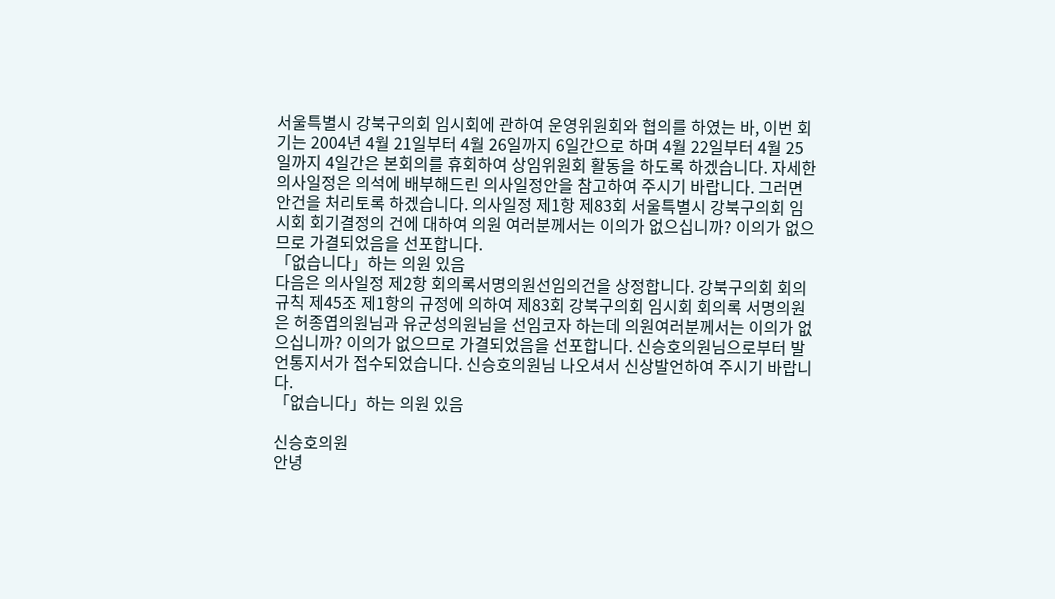서울특별시 강북구의회 임시회에 관하여 운영위원회와 협의를 하였는 바, 이번 회기는 2004년 4월 21일부터 4월 26일까지 6일간으로 하며 4월 22일부터 4월 25일까지 4일간은 본회의를 휴회하여 상임위원회 활동을 하도록 하겠습니다. 자세한 의사일정은 의석에 배부해드린 의사일정안을 참고하여 주시기 바랍니다. 그러면 안건을 처리토록 하겠습니다. 의사일정 제1항 제83회 서울특별시 강북구의회 임시회 회기결정의 건에 대하여 의원 여러분께서는 이의가 없으십니까? 이의가 없으므로 가결되었음을 선포합니다.
「없습니다」하는 의원 있음
다음은 의사일정 제2항 회의록서명의원선임의건을 상정합니다. 강북구의회 회의규칙 제45조 제1항의 규정에 의하여 제83회 강북구의회 임시회 회의록 서명의원은 허종엽의원님과 유군성의원님을 선임코자 하는데 의원여러분께서는 이의가 없으십니까? 이의가 없으므로 가결되었음을 선포합니다. 신승호의원님으로부터 발언통지서가 접수되었습니다. 신승호의원님 나오셔서 신상발언하여 주시기 바랍니다.
「없습니다」하는 의원 있음

신승호의원
안녕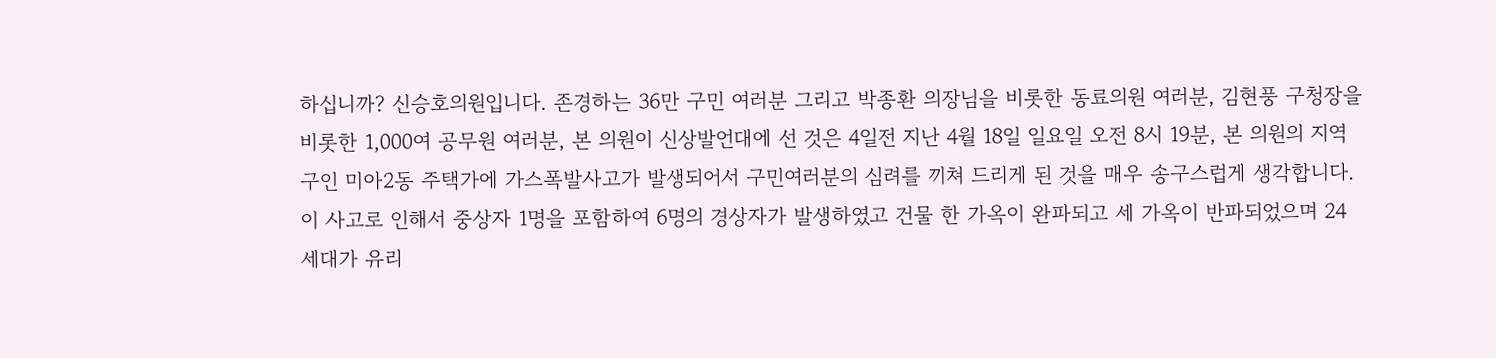하십니까? 신승호의원입니다. 존경하는 36만 구민 여러분 그리고 박종환 의장님을 비롯한 동료의원 여러분, 김현풍 구청장을 비롯한 1,000여 공무원 여러분, 본 의원이 신상발언대에 선 것은 4일전 지난 4월 18일 일요일 오전 8시 19분, 본 의원의 지역구인 미아2동 주택가에 가스폭발사고가 발생되어서 구민여러분의 심려를 끼쳐 드리게 된 것을 매우 송구스럽게 생각합니다. 이 사고로 인해서 중상자 1명을 포함하여 6명의 경상자가 발생하였고 건물 한 가옥이 완파되고 세 가옥이 반파되었으며 24세대가 유리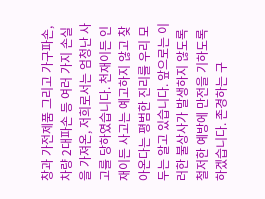창과 가전제품 그리고 가구파손, 차량 2대파손 등 여러 가지 손실을 가져온, 저희로서는 엄청난 사고를 당하였습니다. 천재이든 인재이든 사고는 예고하지 않고 찾아온다는 평범한 진리를 우리 모두는 알고 있습니다. 앞으로는 이러한 불상사가 발생하지 않도록 철저한 예방에 만전을 기하도록 하겠습니다. 존경하는 구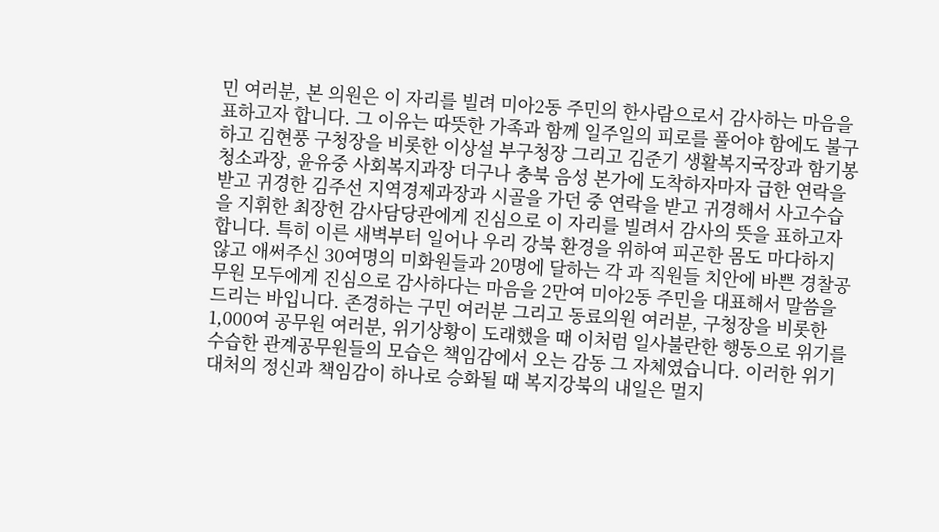민 여러분, 본 의원은 이 자리를 빌려 미아2동 주민의 한사람으로서 감사하는 마음을 표하고자 합니다. 그 이유는 따뜻한 가족과 함께 일주일의 피로를 풀어야 함에도 불구하고 김현풍 구청장을 비롯한 이상설 부구청장 그리고 김준기 생활복지국장과 함기봉 청소과장, 윤유중 사회복지과장 더구나 충북 음성 본가에 도착하자마자 급한 연락을 받고 귀경한 김주선 지역경제과장과 시골을 가던 중 연락을 받고 귀경해서 사고수습을 지휘한 최장헌 감사담당관에게 진심으로 이 자리를 빌려서 감사의 뜻을 표하고자 합니다. 특히 이른 새벽부터 일어나 우리 강북 환경을 위하여 피곤한 몸도 마다하지 않고 애써주신 30여명의 미화원들과 20명에 달하는 각 과 직원들 치안에 바쁜 경찰공무원 모두에게 진심으로 감사하다는 마음을 2만여 미아2동 주민을 대표해서 말씀을 드리는 바입니다. 존경하는 구민 여러분 그리고 동료의원 여러분, 구청장을 비롯한 1,000여 공무원 여러분, 위기상황이 도래했을 때 이처럼 일사불란한 행동으로 위기를 수습한 관계공무원들의 모습은 책임감에서 오는 감동 그 자체였습니다. 이러한 위기대처의 정신과 책임감이 하나로 승화될 때 복지강북의 내일은 멀지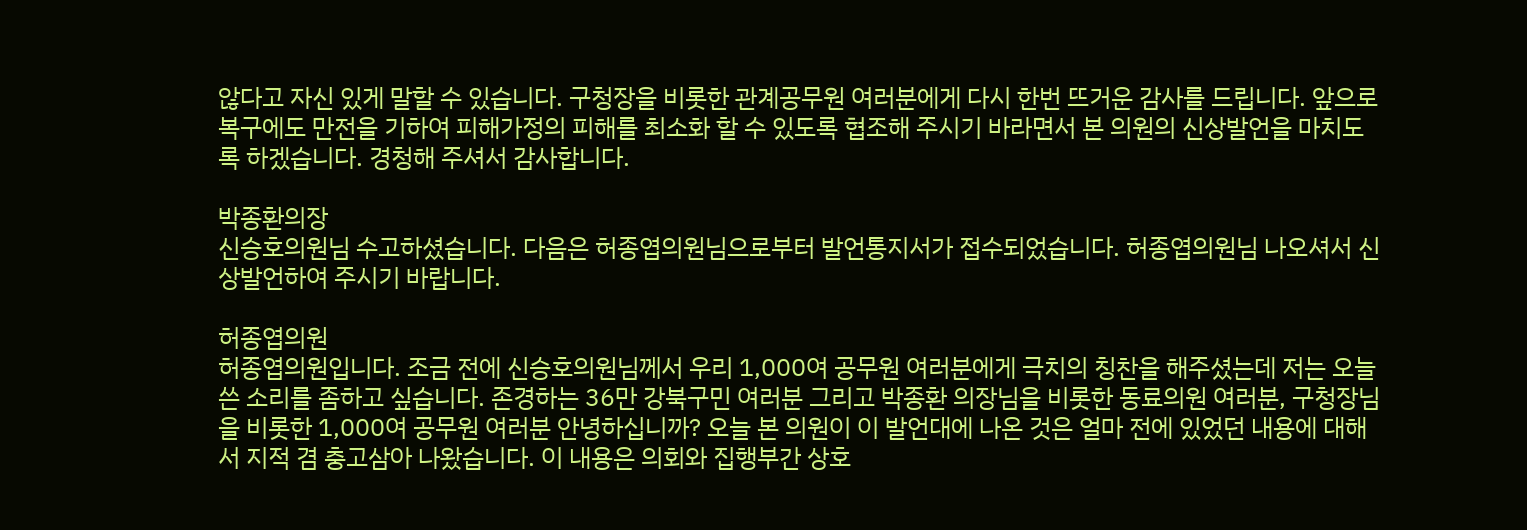않다고 자신 있게 말할 수 있습니다. 구청장을 비롯한 관계공무원 여러분에게 다시 한번 뜨거운 감사를 드립니다. 앞으로 복구에도 만전을 기하여 피해가정의 피해를 최소화 할 수 있도록 협조해 주시기 바라면서 본 의원의 신상발언을 마치도록 하겠습니다. 경청해 주셔서 감사합니다.

박종환의장
신승호의원님 수고하셨습니다. 다음은 허종엽의원님으로부터 발언통지서가 접수되었습니다. 허종엽의원님 나오셔서 신상발언하여 주시기 바랍니다.

허종엽의원
허종엽의원입니다. 조금 전에 신승호의원님께서 우리 1,000여 공무원 여러분에게 극치의 칭찬을 해주셨는데 저는 오늘 쓴 소리를 좀하고 싶습니다. 존경하는 36만 강북구민 여러분 그리고 박종환 의장님을 비롯한 동료의원 여러분, 구청장님을 비롯한 1,000여 공무원 여러분 안녕하십니까? 오늘 본 의원이 이 발언대에 나온 것은 얼마 전에 있었던 내용에 대해서 지적 겸 충고삼아 나왔습니다. 이 내용은 의회와 집행부간 상호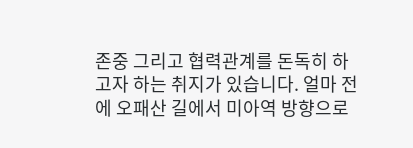존중 그리고 협력관계를 돈독히 하고자 하는 취지가 있습니다. 얼마 전에 오패산 길에서 미아역 방향으로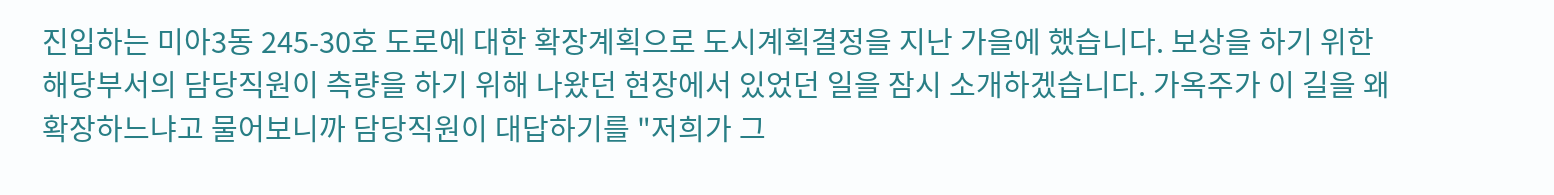진입하는 미아3동 245-30호 도로에 대한 확장계획으로 도시계획결정을 지난 가을에 했습니다. 보상을 하기 위한 해당부서의 담당직원이 측량을 하기 위해 나왔던 현장에서 있었던 일을 잠시 소개하겠습니다. 가옥주가 이 길을 왜 확장하느냐고 물어보니까 담당직원이 대답하기를 "저희가 그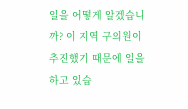일을 어떻게 알겠습니까? 이 지역 구의원이 추진했기 때문에 일을 하고 있습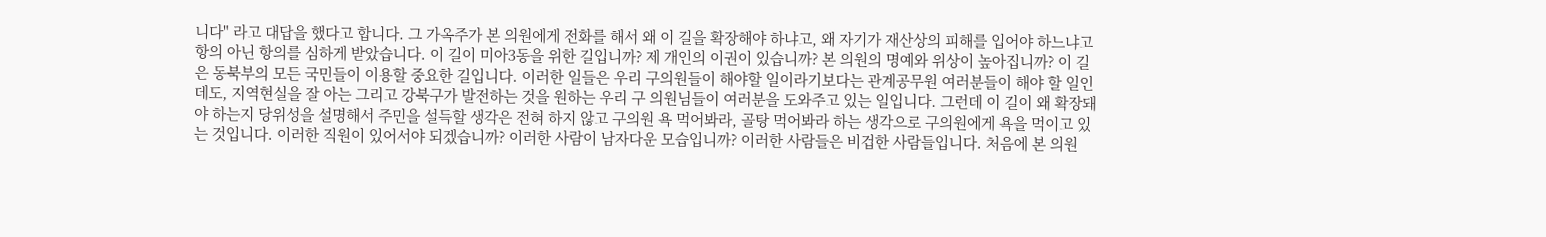니다" 라고 대답을 했다고 합니다. 그 가옥주가 본 의원에게 전화를 해서 왜 이 길을 확장해야 하냐고, 왜 자기가 재산상의 피해를 입어야 하느냐고 항의 아닌 항의를 심하게 받았습니다. 이 길이 미아3동을 위한 길입니까? 제 개인의 이권이 있습니까? 본 의원의 명예와 위상이 높아집니까? 이 길은 동북부의 모든 국민들이 이용할 중요한 길입니다. 이러한 일들은 우리 구의원들이 해야할 일이라기보다는 관계공무원 여러분들이 해야 할 일인데도, 지역현실을 잘 아는 그리고 강북구가 발전하는 것을 원하는 우리 구 의원님들이 여러분을 도와주고 있는 일입니다. 그런데 이 길이 왜 확장돼야 하는지 당위성을 설명해서 주민을 설득할 생각은 전혀 하지 않고 구의원 욕 먹어봐라, 골탕 먹어봐라 하는 생각으로 구의원에게 욕을 먹이고 있는 것입니다. 이러한 직원이 있어서야 되겠습니까? 이러한 사람이 남자다운 모습입니까? 이러한 사람들은 비겁한 사람들입니다. 처음에 본 의원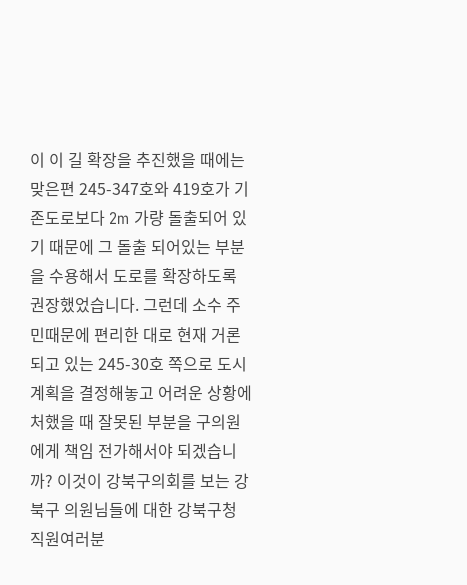이 이 길 확장을 추진했을 때에는 맞은편 245-347호와 419호가 기존도로보다 2m 가량 돌출되어 있기 때문에 그 돌출 되어있는 부분을 수용해서 도로를 확장하도록 권장했었습니다. 그런데 소수 주민때문에 편리한 대로 현재 거론되고 있는 245-30호 쪽으로 도시계획을 결정해놓고 어려운 상황에 처했을 때 잘못된 부분을 구의원에게 책임 전가해서야 되겠습니까? 이것이 강북구의회를 보는 강북구 의원님들에 대한 강북구청 직원여러분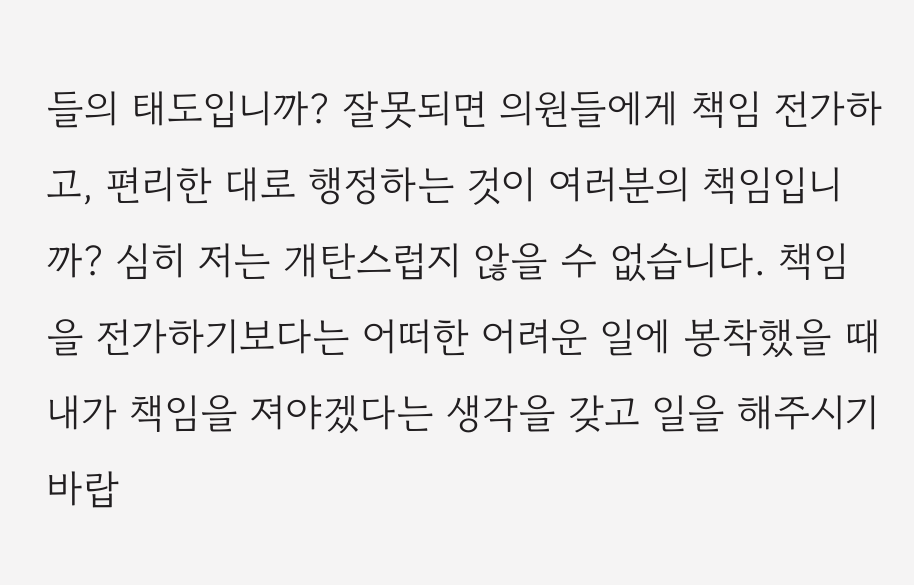들의 태도입니까? 잘못되면 의원들에게 책임 전가하고, 편리한 대로 행정하는 것이 여러분의 책임입니까? 심히 저는 개탄스럽지 않을 수 없습니다. 책임을 전가하기보다는 어떠한 어려운 일에 봉착했을 때 내가 책임을 져야겠다는 생각을 갖고 일을 해주시기 바랍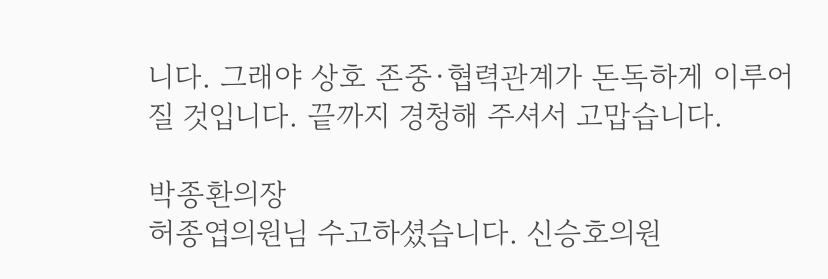니다. 그래야 상호 존중·협력관계가 돈독하게 이루어질 것입니다. 끝까지 경청해 주셔서 고맙습니다.

박종환의장
허종엽의원님 수고하셨습니다. 신승호의원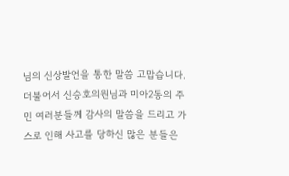님의 신상발언을 통한 말씀 고맙습니다. 더불어서 신승호의원님과 미아2동의 주민 여러분들께 감사의 말씀을 드리고 가스로 인해 사고를 당하신 많은 분들은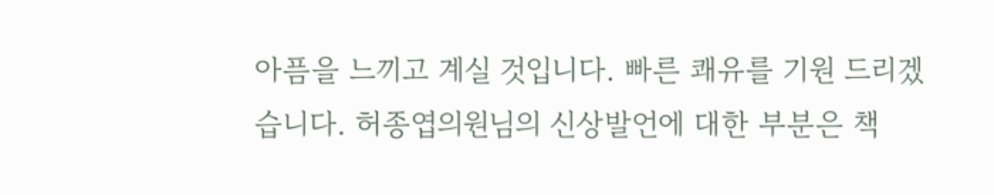아픔을 느끼고 계실 것입니다. 빠른 쾌유를 기원 드리겠습니다. 허종엽의원님의 신상발언에 대한 부분은 책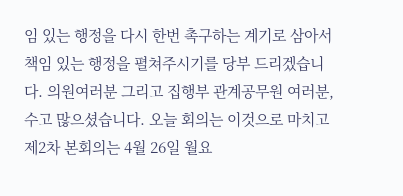임 있는 행정을 다시 한번 촉구하는 계기로 삼아서 책임 있는 행정을 펼쳐주시기를 당부 드리겠습니다. 의원여러분 그리고 집행부 관계공무원 여러분, 수고 많으셨습니다. 오늘 회의는 이것으로 마치고 제2차 본회의는 4월 26일 월요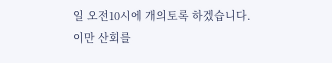일 오전10시에 개의토록 하겠습니다. 이만 산회를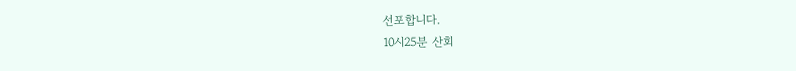선포합니다.
10시25분 산회